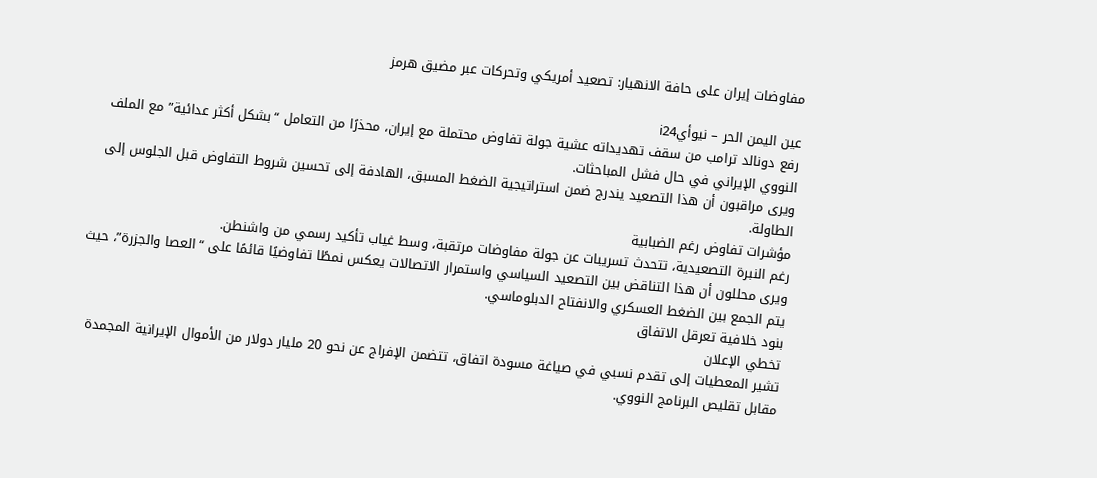مفاوضات إيران على حافة الانهيار: تصعيد أمريكي وتحركات عبر مضيق هرمز

عين اليمن الحر – نيوأيi24
رفع دونالد ترامب من سقف تهديداته عشية جولة تفاوض محتملة مع إيران، محذرًا من التعامل “بشكل أكثر عدائية” مع الملف النووي الإيراني في حال فشل المباحثات.
ويرى مراقبون أن هذا التصعيد يندرج ضمن استراتيجية الضغط المسبق، الهادفة إلى تحسين شروط التفاوض قبل الجلوس إلى الطاولة.
مؤشرات تفاوض رغم الضبابية
رغم النبرة التصعيدية، تتحدث تسريبات عن جولة مفاوضات مرتقبة، وسط غياب تأكيد رسمي من واشنطن.
ويرى محللون أن هذا التناقض بين التصعيد السياسي واستمرار الاتصالات يعكس نمطًا تفاوضيًا قائمًا على “العصا والجزرة”، حيث يتم الجمع بين الضغط العسكري والانفتاح الدبلوماسي.
بنود خلافية تعرقل الاتفاق
تخطي الإعلان
تشير المعطيات إلى تقدم نسبي في صياغة مسودة اتفاق، تتضمن الإفراج عن نحو 20 مليار دولار من الأموال الإيرانية المجمدة مقابل تقليص البرنامج النووي.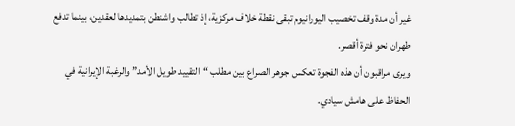غير أن مدة وقف تخصيب اليورانيوم تبقى نقطة خلاف مركزية، إذ تطالب واشنطن بتمديدها لعقدين، بينما تدفع طهران نحو فترة أقصر.
ويرى مراقبون أن هذه الفجوة تعكس جوهر الصراع بين مطلب “التقييد طويل الأمد” والرغبة الإيرانية في الحفاظ على هامش سيادي.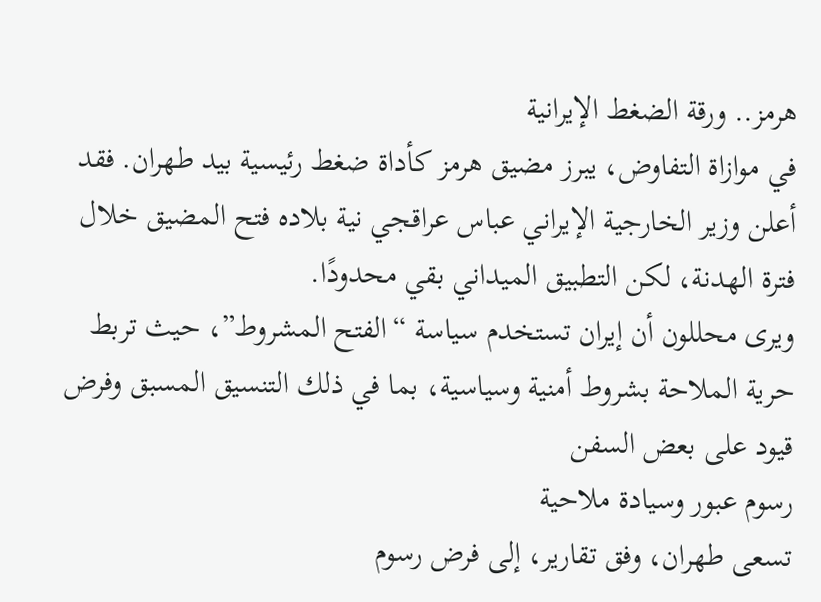هرمز.. ورقة الضغط الإيرانية
في موازاة التفاوض، يبرز مضيق هرمز كأداة ضغط رئيسية بيد طهران. فقد أعلن وزير الخارجية الإيراني عباس عراقجي نية بلاده فتح المضيق خلال فترة الهدنة، لكن التطبيق الميداني بقي محدودًا.
ويرى محللون أن إيران تستخدم سياسة “الفتح المشروط”، حيث تربط حرية الملاحة بشروط أمنية وسياسية، بما في ذلك التنسيق المسبق وفرض قيود على بعض السفن
رسوم عبور وسيادة ملاحية
تسعى طهران، وفق تقارير، إلى فرض رسوم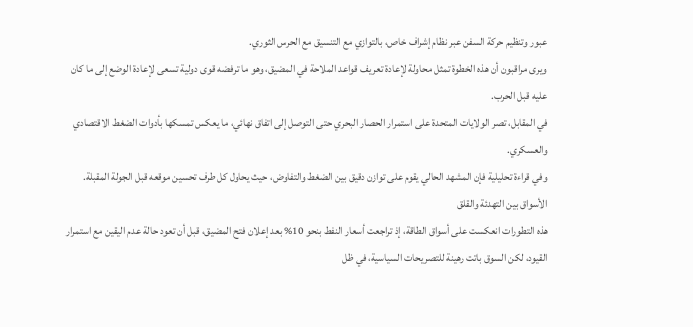عبور وتنظيم حركة السفن عبر نظام إشراف خاص، بالتوازي مع التنسيق مع الحرس الثوري.
ويرى مراقبون أن هذه الخطوة تمثل محاولة لإعادة تعريف قواعد الملاحة في المضيق، وهو ما ترفضه قوى دولية تسعى لإعادة الوضع إلى ما كان عليه قبل الحرب.
في المقابل، تصر الولايات المتحدة على استمرار الحصار البحري حتى التوصل إلى اتفاق نهائي، ما يعكس تمسكها بأدوات الضغط الاقتصادي والعسكري.
وفي قراءة تحليلية فإن المشهد الحالي يقوم على توازن دقيق بين الضغط والتفاوض، حيث يحاول كل طرف تحسين موقعه قبل الجولة المقبلة.
الأسواق بين التهدئة والقلق
هذه التطورات انعكست على أسواق الطاقة، إذ تراجعت أسعار النفط بنحو 10% بعد إعلان فتح المضيق، قبل أن تعود حالة عدم اليقين مع استمرار القيود، لكن السوق باتت رهينة للتصريحات السياسية، في ظل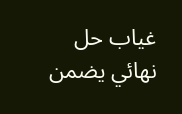غياب حل نهائي يضمن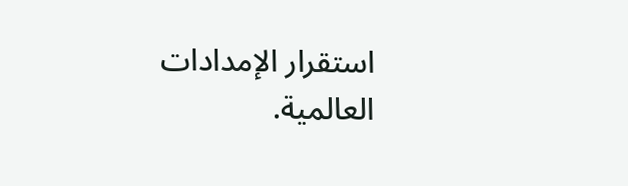استقرار الإمدادات العالمية.